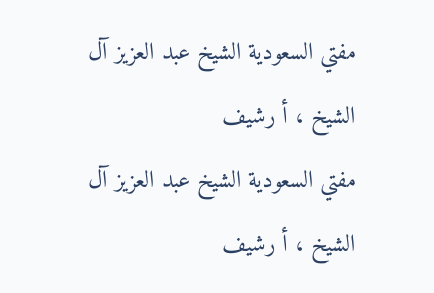مفتي السعودية الشيخ عبد العزيز آل الشيخ ، أ رشيف
مفتي السعودية الشيخ عبد العزيز آل الشيخ ، أ رشيف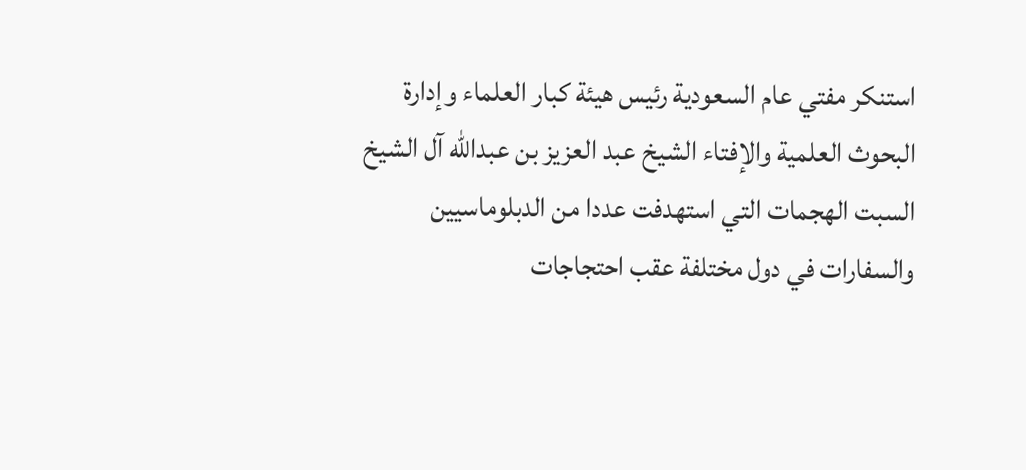استنكر مفتي عام السعودية رئيس هيئة كبار العلماء وإدارة البحوث العلمية والإفتاء الشيخ عبد العزيز بن عبدالله آل الشيخ السبت الهجمات التي استهدفت عددا من الدبلوماسيين والسفارات في دول مختلفة عقب احتجاجات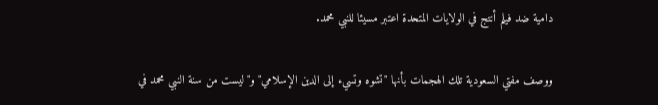دامية ضد فيلم أنتج في الولايات المتحدة اعتبر مسيئا للنبي محمد.

ووصف مفتي السعودية تلك الهجمات بأنها "تشوه وتسيء إلى الدين الإسلامي" و"ليست من سنة النبي محمد في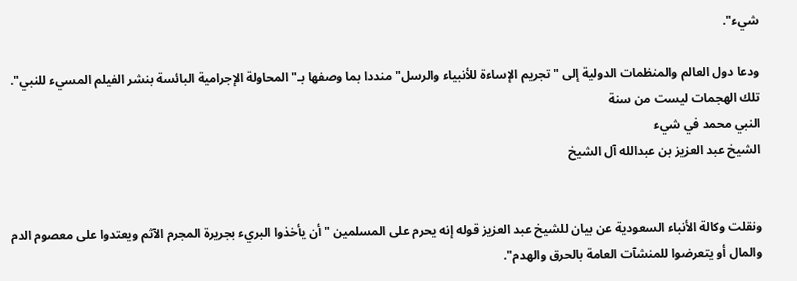شيء".

ودعا دول العالم والمنظمات الدولية إلى "تجريم الإساءة للأنبياء والرسل" منددا بما وصفها بـ"المحاولة الإجرامية البائسة بنشر الفيلم المسيء للنبي".
تلك الهجمات ليست من سنة
النبي محمد في شيء
الشيخ عبد العزيز بن عبدالله آل الشيخ


ونقلت وكالة الأنباء السعودية عن بيان للشيخ عبد العزيز قوله إنه يحرم على المسلمين "أن يأخذوا البريء بجريرة المجرم الآثم ويعتدوا على معصوم الدم والمال أو يتعرضوا للمنشآت العامة بالحرق والهدم".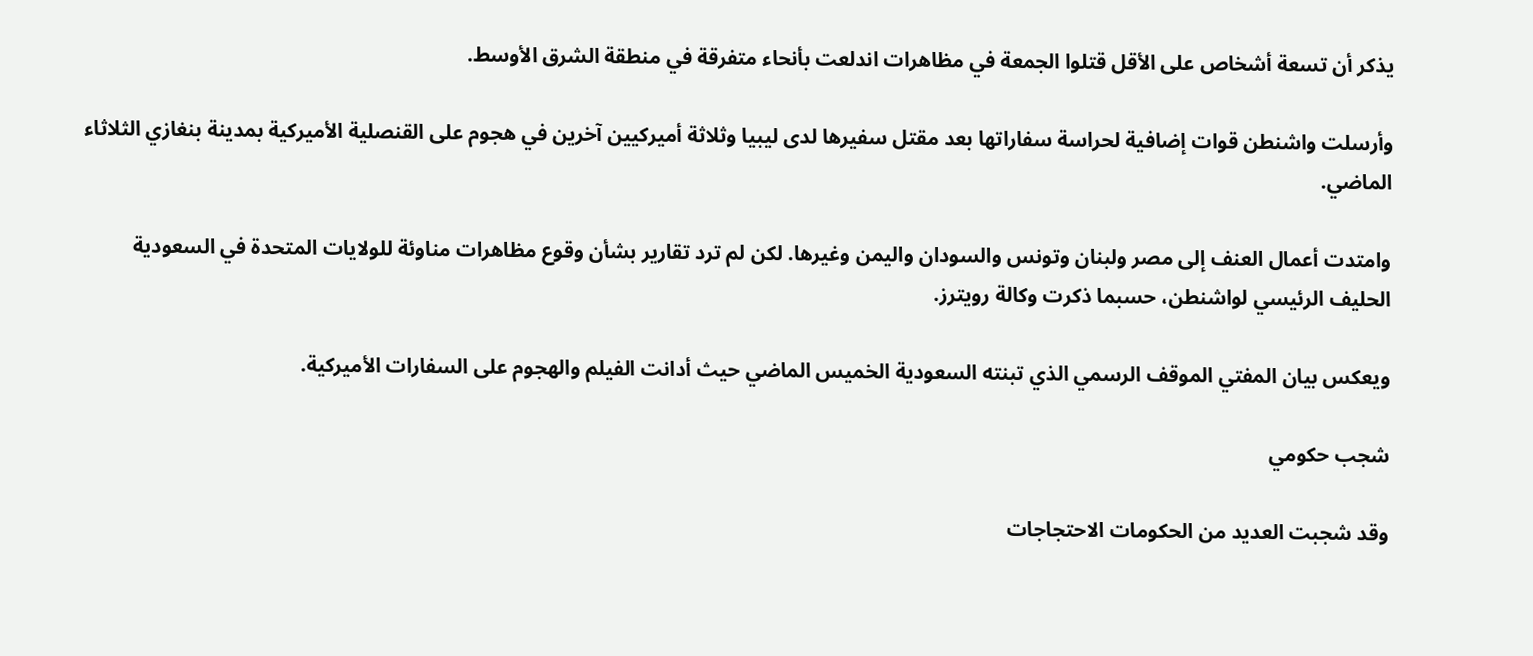يذكر أن تسعة أشخاص على الأقل قتلوا الجمعة في مظاهرات اندلعت بأنحاء متفرقة في منطقة الشرق الأوسط.

وأرسلت واشنطن قوات إضافية لحراسة سفاراتها بعد مقتل سفيرها لدى ليبيا وثلاثة أميركيين آخرين في هجوم على القنصلية الأميركية بمدينة بنغازي الثلاثاء الماضي.

وامتدت أعمال العنف إلى مصر ولبنان وتونس والسودان واليمن وغيرها. لكن لم ترد تقارير بشأن وقوع مظاهرات مناوئة للولايات المتحدة في السعودية الحليف الرئيسي لواشنطن، حسبما ذكرت وكالة رويترز.

ويعكس بيان المفتي الموقف الرسمي الذي تبنته السعودية الخميس الماضي حيث أدانت الفيلم والهجوم على السفارات الأميركية.

شجب حكومي

وقد شجبت العديد من الحكومات الاحتجاجات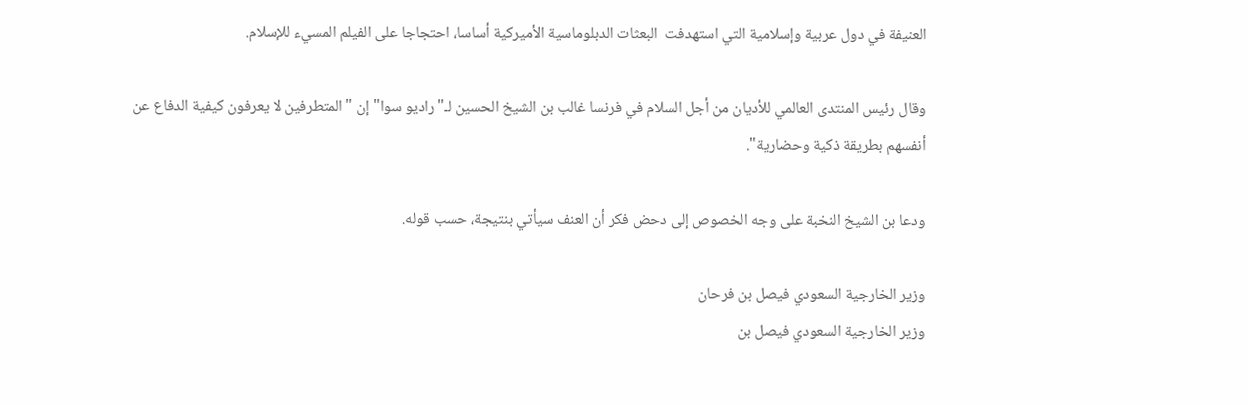العنيفة في دول عربية وإسلامية التي استهدفت  البعثات الدبلوماسية الأميركية أساسا، احتجاجا على الفيلم المسيء للإسلام.

وقال رئيس المنتدى العالمي للأديان من أجل السلام في فرنسا غالب بن الشيخ الحسين لـ"راديو سوا" إن "المتطرفين لا يعرفون كيفية الدفاع عن أنفسهم بطريقة ذكية وحضارية".

ودعا بن الشيخ النخبة على وجه الخصوص إلى دحض فكر أن العنف سيأتي بنتيجة، حسب قوله.

وزير الخارجية السعودي فيصل بن فرحان
وزير الخارجية السعودي فيصل بن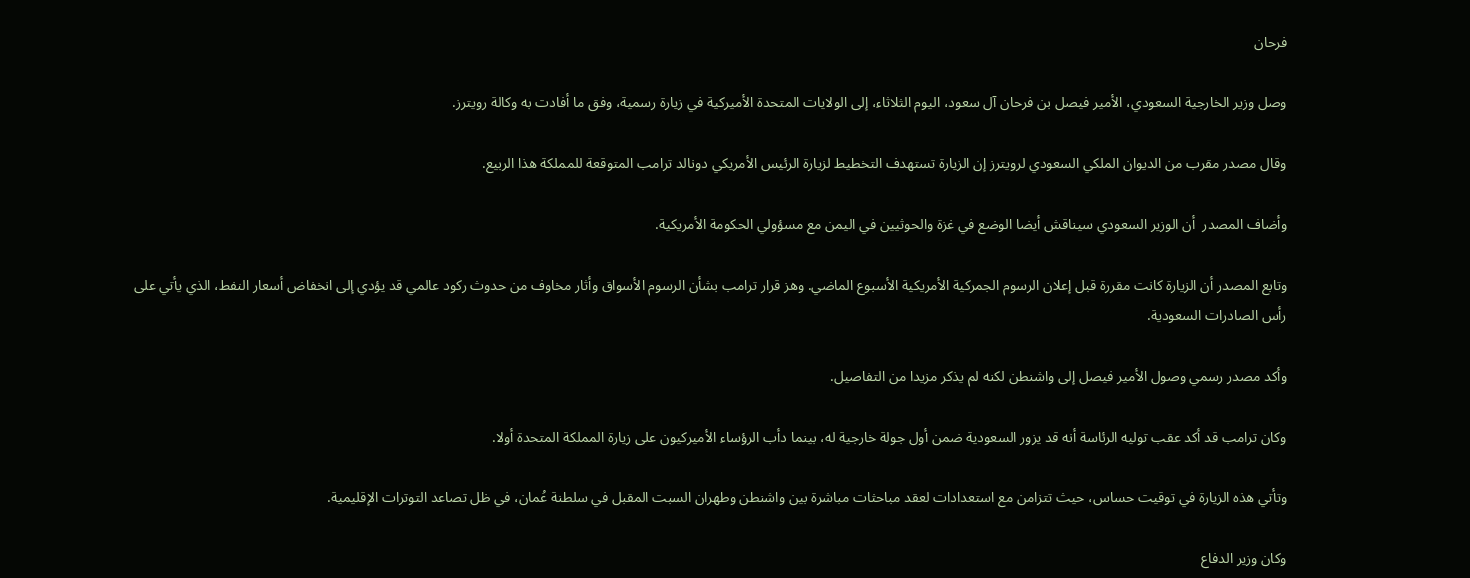فرحان

وصل وزير الخارجية السعودي، الأمير فيصل بن فرحان آل سعود، اليوم الثلاثاء، إلى الولايات المتحدة الأميركية في زيارة رسمية، وفق ما أفادت به وكالة رويترز.

وقال مصدر مقرب من الديوان الملكي السعودي لرويترز إن الزيارة تستهدف التخطيط لزيارة الرئيس الأمريكي دونالد ترامب المتوقعة للمملكة هذا الربيع.

وأضاف المصدر  أن الوزير السعودي سيناقش أيضا الوضع في غزة والحوثيين في اليمن مع مسؤولي الحكومة الأمريكية.

وتابع المصدر أن الزيارة كانت مقررة قبل إعلان الرسوم الجمركية الأمريكية الأسبوع الماضي. وهز قرار ترامب بشأن الرسوم الأسواق وأثار مخاوف من حدوث ركود عالمي قد يؤدي إلى انخفاض أسعار النفط، الذي يأتي على رأس الصادرات السعودية.

وأكد مصدر رسمي وصول الأمير فيصل إلى واشنطن لكنه لم يذكر مزيدا من التفاصيل.

وكان ترامب قد أكد عقب توليه الرئاسة أنه قد يزور السعودية ضمن أول جولة خارجية له، بينما دأب الرؤساء الأميركيون على زيارة المملكة المتحدة أولا.

وتأتي هذه الزيارة في توقيت حساس، حيث تتزامن مع استعدادات لعقد مباحثات مباشرة بين واشنطن وطهران السبت المقبل في سلطنة عُمان، في ظل تصاعد التوترات الإقليمية.

وكان وزير الدفاع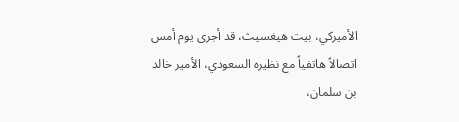الأميركي، بيت هيغسيث، قد أجرى يوم أمس اتصالاً هاتفياً مع نظيره السعودي، الأمير خالد بن سلمان،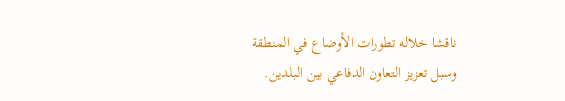ناقشا خلاله تطورات الأوضاع في المنطقة وسبل تعزيز التعاون الدفاعي بين البلدين.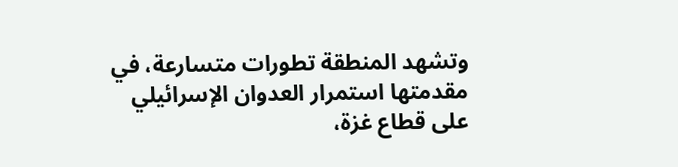وتشهد المنطقة تطورات متسارعة، في مقدمتها استمرار العدوان الإسرائيلي على قطاع غزة،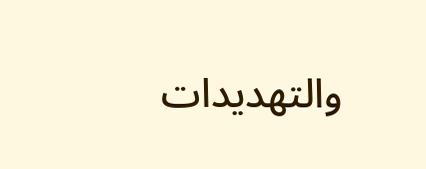والتهديدات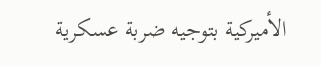الأميركية بتوجيه ضربة عسكرية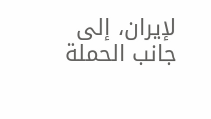لإيران، إلى جانب الحملة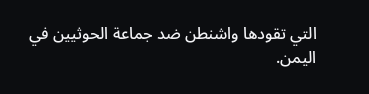التي تقودها واشنطن ضد جماعة الحوثيين في اليمن.